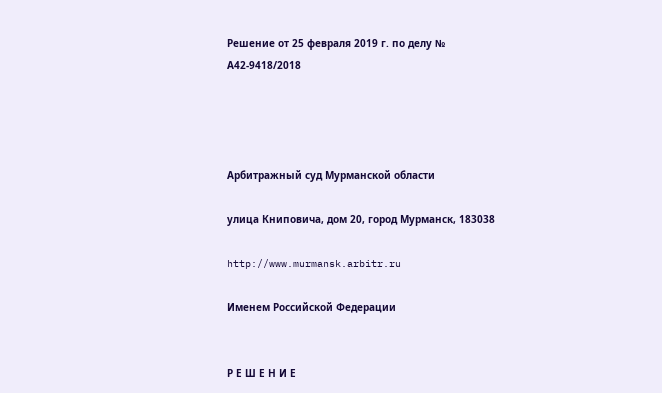Решение от 25 февраля 2019 г. по делу № А42-9418/2018




Арбитражный суд Мурманской области

улица Книповича, дом 20, город Мурманск, 183038

http://www.murmansk.arbitr.ru

Именем Российской Федерации


Р Е Ш Е Н И Е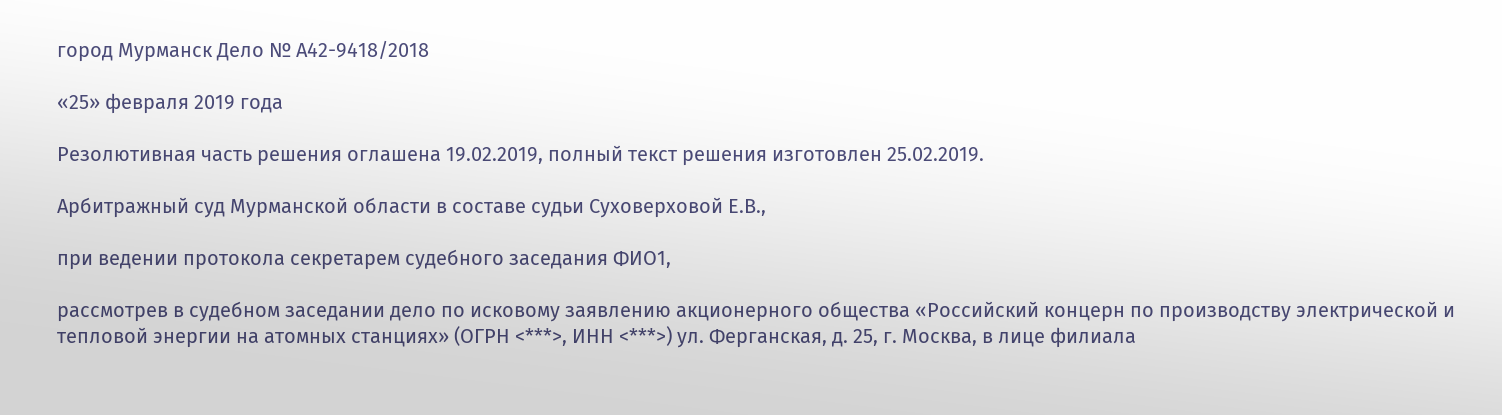город Мурманск Дело № А42-9418/2018

«25» февраля 2019 года

Резолютивная часть решения оглашена 19.02.2019, полный текст решения изготовлен 25.02.2019.

Арбитражный суд Мурманской области в составе судьи Суховерховой Е.В.,

при ведении протокола секретарем судебного заседания ФИО1,

рассмотрев в судебном заседании дело по исковому заявлению акционерного общества «Российский концерн по производству электрической и тепловой энергии на атомных станциях» (ОГРН <***>, ИНН <***>) ул. Ферганская, д. 25, г. Москва, в лице филиала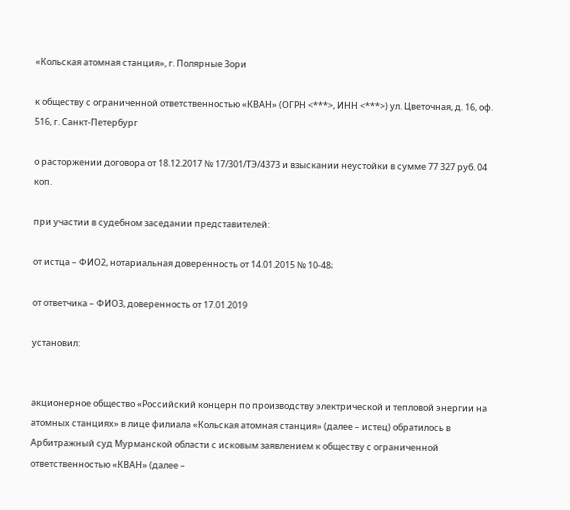«Кольская атомная станция», г. Полярные Зори

к обществу с ограниченной ответственностью «КВАН» (ОГРН <***>, ИНН <***>) ул. Цветочная, д. 16, оф. 516, г. Санкт-Петербург

о расторжении договора от 18.12.2017 № 17/301/ТЭ/4373 и взыскании неустойки в сумме 77 327 руб. 04 коп.

при участии в судебном заседании представителей:

от истца – ФИО2, нотариальная доверенность от 14.01.2015 № 10-48;

от ответчика – ФИО3, доверенность от 17.01.2019

установил:


акционерное общество «Российский концерн по производству электрической и тепловой энергии на атомных станциях» в лице филиала «Кольская атомная станция» (далее – истец) обратилось в Арбитражный суд Мурманской области с исковым заявлением к обществу с ограниченной ответственностью «КВАН» (далее –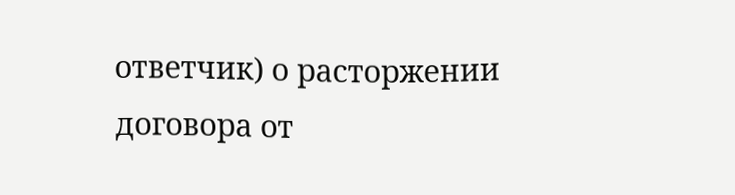ответчик) о расторжении договора от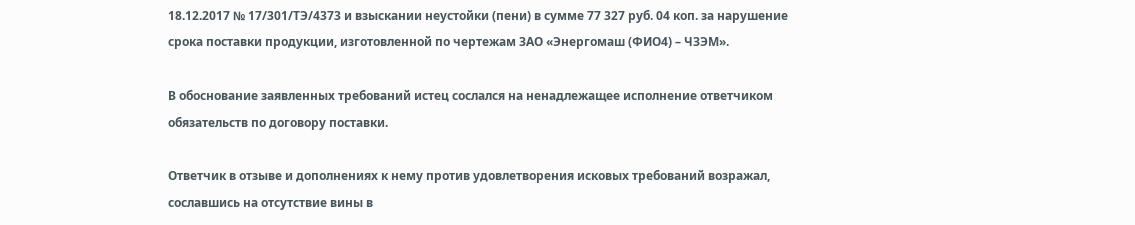18.12.2017 № 17/301/ТЭ/4373 и взыскании неустойки (пени) в сумме 77 327 руб. 04 коп. за нарушение срока поставки продукции, изготовленной по чертежам ЗАО «Энергомаш (ФИО4) – ЧЗЭМ».

В обоснование заявленных требований истец сослался на ненадлежащее исполнение ответчиком обязательств по договору поставки.

Ответчик в отзыве и дополнениях к нему против удовлетворения исковых требований возражал, сославшись на отсутствие вины в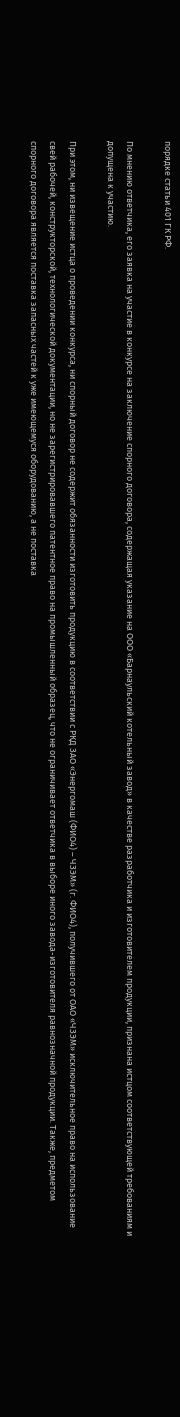порядке статьи 401 ГК РФ.

По мнению ответчика, его заявка на участие в конкурсе на заключение спорного договора, содержащая указание на ООО «Барнаульский котельный завод» в качестве разработчика и изготовителем продукции, признана истцом соответствующей требованиям и допущена к участию.

При этом, ни извещение истца о проведении конкурса, ни спорный договор не содержит обязанности изготовить продукцию в соответствии с РКД ЗАО «Энергомаш (ФИО4) – ЧЗЭМ» (г. ФИО4), получившего от ОАО «ЧЗЭМ» исключительное право на использование свей рабочей, конструкторской, технологической документации, но не зарегистрировавшего патентное право на промышленный образец, что не ограничивает ответчика в выборе иного завода-изготовителя равнозначной продукции. Также, предметом спорного договора является поставка запасных частей к уже имеющемуся оборудованию, а не поставка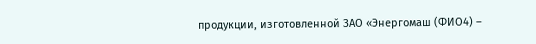продукции, изготовленной ЗАО «Энергомаш (ФИО4) –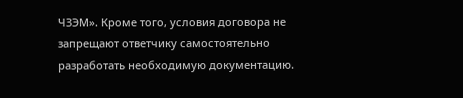ЧЗЭМ». Кроме того, условия договора не запрещают ответчику самостоятельно разработать необходимую документацию.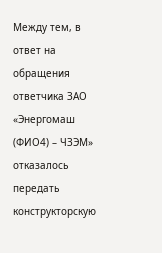Между тем, в ответ на обращения ответчика ЗАО «Энергомаш (ФИО4) – ЧЗЭМ» отказалось передать конструкторскую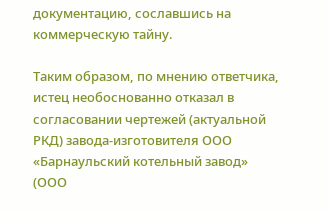документацию, сославшись на коммерческую тайну.

Таким образом, по мнению ответчика, истец необоснованно отказал в согласовании чертежей (актуальной РКД) завода-изготовителя ООО «Барнаульский котельный завод» (ООО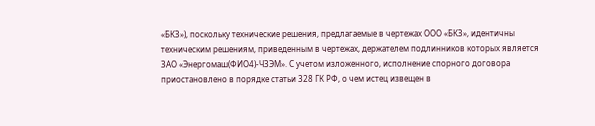«БКЗ»), поскольку технические решения, предлагаемые в чертежах ООО «БКЗ», идентичны техническим решениям, приведенным в чертежах, держателем подлинников которых является ЗАО «Энергомаш(ФИО4)-ЧЗЭМ». С учетом изложенного, исполнение спорного договора приостановлено в порядке статьи 328 ГК РФ, о чем истец извещен в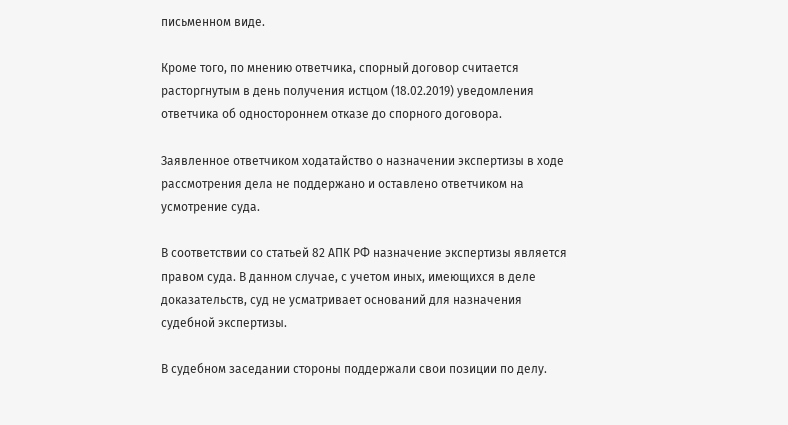письменном виде.

Кроме того, по мнению ответчика, спорный договор считается расторгнутым в день получения истцом (18.02.2019) уведомления ответчика об одностороннем отказе до спорного договора.

Заявленное ответчиком ходатайство о назначении экспертизы в ходе рассмотрения дела не поддержано и оставлено ответчиком на усмотрение суда.

В соответствии со статьей 82 АПК РФ назначение экспертизы является правом суда. В данном случае, с учетом иных, имеющихся в деле доказательств, суд не усматривает оснований для назначения судебной экспертизы.

В судебном заседании стороны поддержали свои позиции по делу.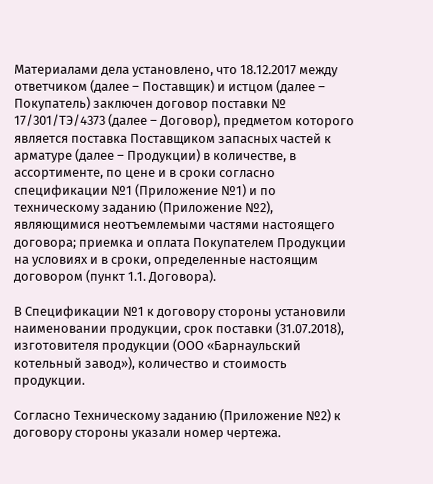Материалами дела установлено, что 18.12.2017 между ответчиком (далее – Поставщик) и истцом (далее – Покупатель) заключен договор поставки № 17/301/ТЭ/4373 (далее – Договор), предметом которого является поставка Поставщиком запасных частей к арматуре (далее – Продукции) в количестве, в ассортименте, по цене и в сроки согласно спецификации №1 (Приложение №1) и по техническому заданию (Приложение №2), являющимися неотъемлемыми частями настоящего договора; приемка и оплата Покупателем Продукции на условиях и в сроки, определенные настоящим договором (пункт 1.1. Договора).

В Спецификации №1 к договору стороны установили наименовании продукции, срок поставки (31.07.2018), изготовителя продукции (ООО «Барнаульский котельный завод»), количество и стоимость продукции.

Согласно Техническому заданию (Приложение №2) к договору стороны указали номер чертежа.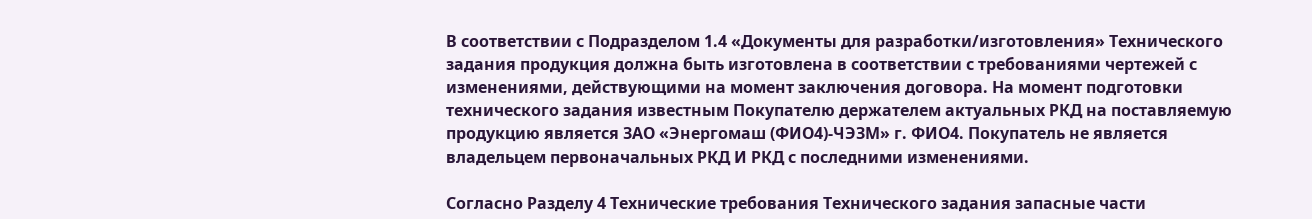В соответствии с Подразделом 1.4 «Документы для разработки/изготовления» Технического задания продукция должна быть изготовлена в соответствии с требованиями чертежей с изменениями, действующими на момент заключения договора. На момент подготовки технического задания известным Покупателю держателем актуальных РКД на поставляемую продукцию является ЗАО «Энергомаш (ФИО4)-ЧЭЗМ» г. ФИО4. Покупатель не является владельцем первоначальных РКД И РКД с последними изменениями.

Согласно Разделу 4 Технические требования Технического задания запасные части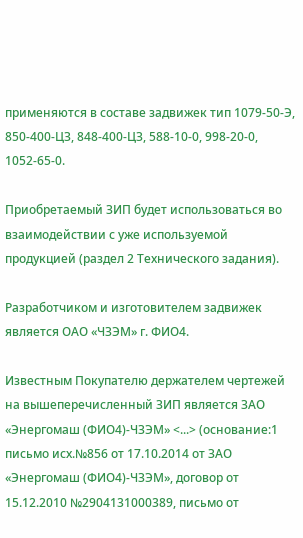применяются в составе задвижек тип 1079-50-Э, 850-400-ЦЗ, 848-400-ЦЗ, 588-10-0, 998-20-0, 1052-65-0.

Приобретаемый ЗИП будет использоваться во взаимодействии с уже используемой продукцией (раздел 2 Технического задания).

Разработчиком и изготовителем задвижек является ОАО «ЧЗЭМ» г. ФИО4.

Известным Покупателю держателем чертежей на вышеперечисленный ЗИП является ЗАО «Энергомаш (ФИО4)-ЧЗЭМ» <...> (основание:1 письмо исх.№856 от 17.10.2014 от ЗАО «Энергомаш (ФИО4)-ЧЗЭМ», договор от 15.12.2010 №2904131000389, письмо от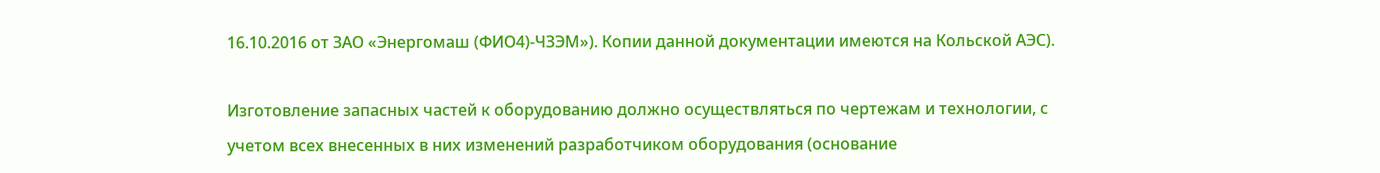16.10.2016 от ЗАО «Энергомаш (ФИО4)-ЧЗЭМ»). Копии данной документации имеются на Кольской АЭС).

Изготовление запасных частей к оборудованию должно осуществляться по чертежам и технологии, с учетом всех внесенных в них изменений разработчиком оборудования (основание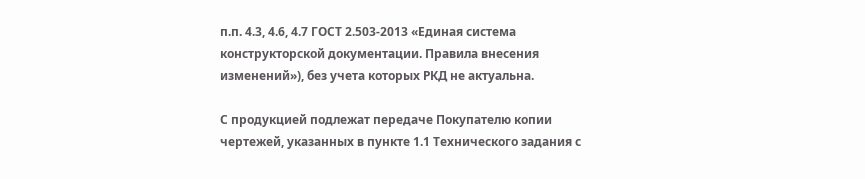п.п. 4.3, 4.6, 4.7 ГОСТ 2.503-2013 «Единая система конструкторской документации. Правила внесения изменений»), без учета которых РКД не актуальна.

С продукцией подлежат передаче Покупателю копии чертежей, указанных в пункте 1.1 Технического задания с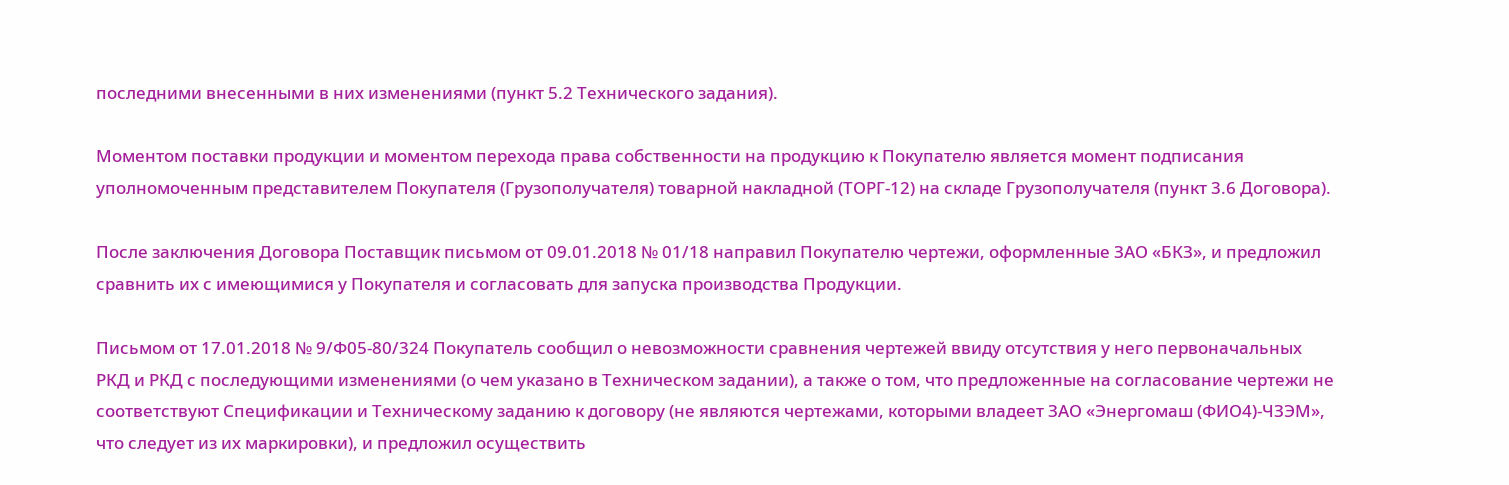последними внесенными в них изменениями (пункт 5.2 Технического задания).

Моментом поставки продукции и моментом перехода права собственности на продукцию к Покупателю является момент подписания уполномоченным представителем Покупателя (Грузополучателя) товарной накладной (ТОРГ-12) на складе Грузополучателя (пункт 3.6 Договора).

После заключения Договора Поставщик письмом от 09.01.2018 № 01/18 направил Покупателю чертежи, оформленные ЗАО «БКЗ», и предложил сравнить их с имеющимися у Покупателя и согласовать для запуска производства Продукции.

Письмом от 17.01.2018 № 9/Ф05-80/324 Покупатель сообщил о невозможности сравнения чертежей ввиду отсутствия у него первоначальных РКД и РКД с последующими изменениями (о чем указано в Техническом задании), а также о том, что предложенные на согласование чертежи не соответствуют Спецификации и Техническому заданию к договору (не являются чертежами, которыми владеет ЗАО «Энергомаш (ФИО4)-ЧЗЭМ», что следует из их маркировки), и предложил осуществить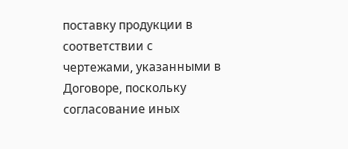поставку продукции в соответствии с чертежами, указанными в Договоре, поскольку согласование иных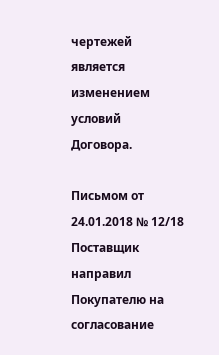чертежей является изменением условий Договора.

Письмом от 24.01.2018 № 12/18 Поставщик направил Покупателю на согласование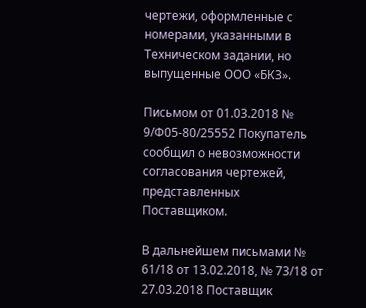чертежи, оформленные с номерами, указанными в Техническом задании, но выпущенные ООО «БКЗ».

Письмом от 01.03.2018 № 9/Ф05-80/25552 Покупатель сообщил о невозможности согласования чертежей, представленных Поставщиком.

В дальнейшем письмами № 61/18 от 13.02.2018, № 73/18 от 27.03.2018 Поставщик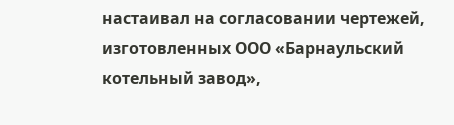настаивал на согласовании чертежей, изготовленных ООО «Барнаульский котельный завод»,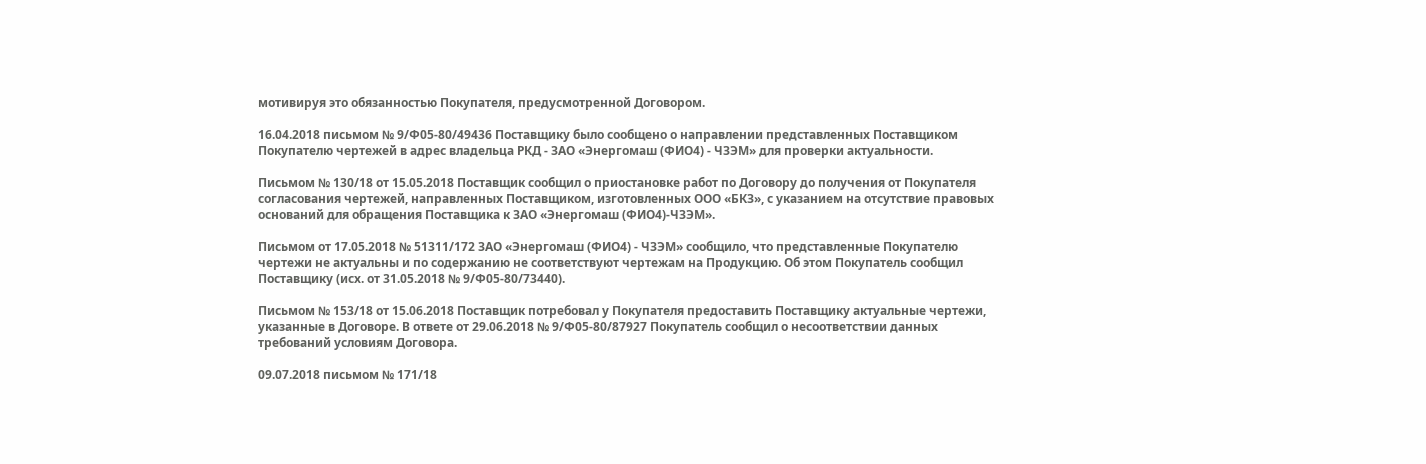мотивируя это обязанностью Покупателя, предусмотренной Договором.

16.04.2018 письмом № 9/Ф05-80/49436 Поставщику было сообщено о направлении представленных Поставщиком Покупателю чертежей в адрес владельца РКД - ЗАО «Энергомаш (ФИО4) - ЧЗЭМ» для проверки актуальности.

Письмом № 130/18 от 15.05.2018 Поставщик сообщил о приостановке работ по Договору до получения от Покупателя согласования чертежей, направленных Поставщиком, изготовленных ООО «БКЗ», с указанием на отсутствие правовых оснований для обращения Поставщика к ЗАО «Энергомаш (ФИО4)-ЧЗЭМ».

Письмом от 17.05.2018 № 51311/172 ЗАО «Энергомаш (ФИО4) - ЧЗЭМ» сообщило, что представленные Покупателю чертежи не актуальны и по содержанию не соответствуют чертежам на Продукцию. Об этом Покупатель сообщил Поставщику (исх. от 31.05.2018 № 9/Ф05-80/73440).

Письмом № 153/18 от 15.06.2018 Поставщик потребовал у Покупателя предоставить Поставщику актуальные чертежи, указанные в Договоре. В ответе от 29.06.2018 № 9/Ф05-80/87927 Покупатель сообщил о несоответствии данных требований условиям Договора.

09.07.2018 письмом № 171/18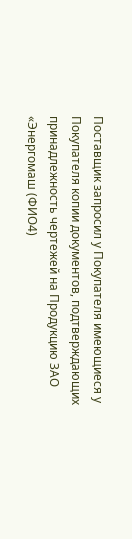Поставщик запросил у Покупателя имеющиеся у Покупателя копии документов, подтверждающих принадлежность чертежей на Продукцию ЗАО «Энергомаш (ФИО4)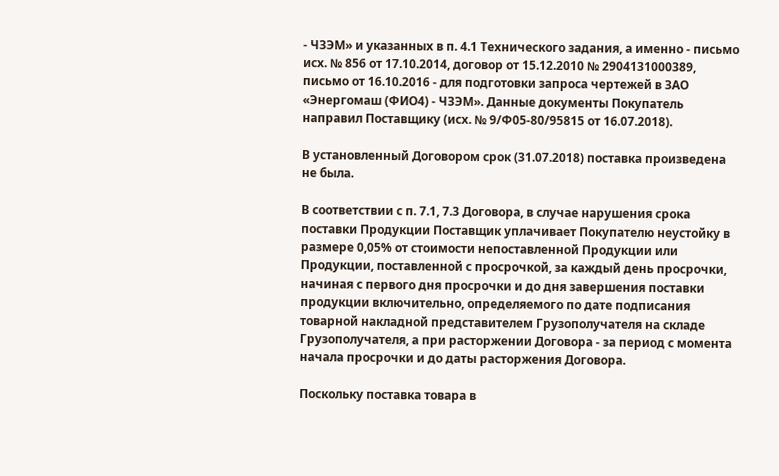- ЧЗЭМ» и указанных в п. 4.1 Технического задания, а именно - письмо исх. № 856 от 17.10.2014, договор от 15.12.2010 № 2904131000389, письмо от 16.10.2016 - для подготовки запроса чертежей в ЗАО «Энергомаш (ФИО4) - ЧЗЭМ». Данные документы Покупатель направил Поставщику (исх. № 9/Ф05-80/95815 от 16.07.2018).

В установленный Договором срок (31.07.2018) поставка произведена не была.

В соответствии с п. 7.1, 7.3 Договора, в случае нарушения срока поставки Продукции Поставщик уплачивает Покупателю неустойку в размере 0,05% от стоимости непоставленной Продукции или Продукции, поставленной с просрочкой, за каждый день просрочки, начиная с первого дня просрочки и до дня завершения поставки продукции включительно, определяемого по дате подписания товарной накладной представителем Грузополучателя на складе Грузополучателя, а при расторжении Договора - за период с момента начала просрочки и до даты расторжения Договора.

Поскольку поставка товара в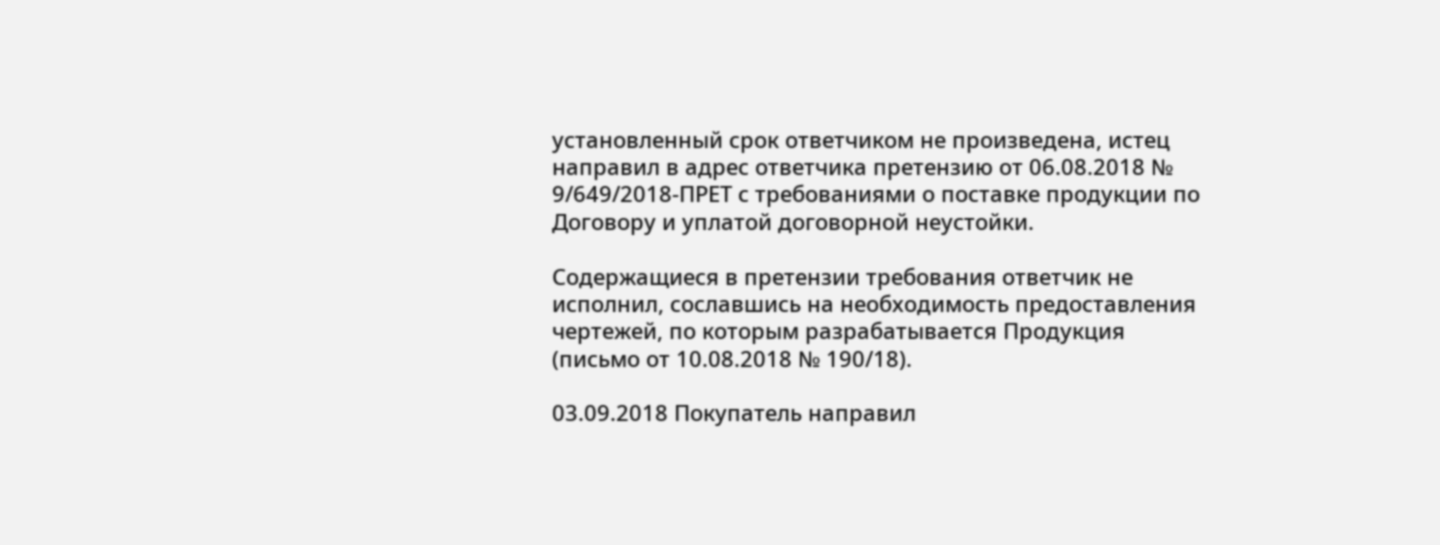установленный срок ответчиком не произведена, истец направил в адрес ответчика претензию от 06.08.2018 № 9/649/2018-ПРЕТ с требованиями о поставке продукции по Договору и уплатой договорной неустойки.

Содержащиеся в претензии требования ответчик не исполнил, сославшись на необходимость предоставления чертежей, по которым разрабатывается Продукция (письмо от 10.08.2018 № 190/18).

03.09.2018 Покупатель направил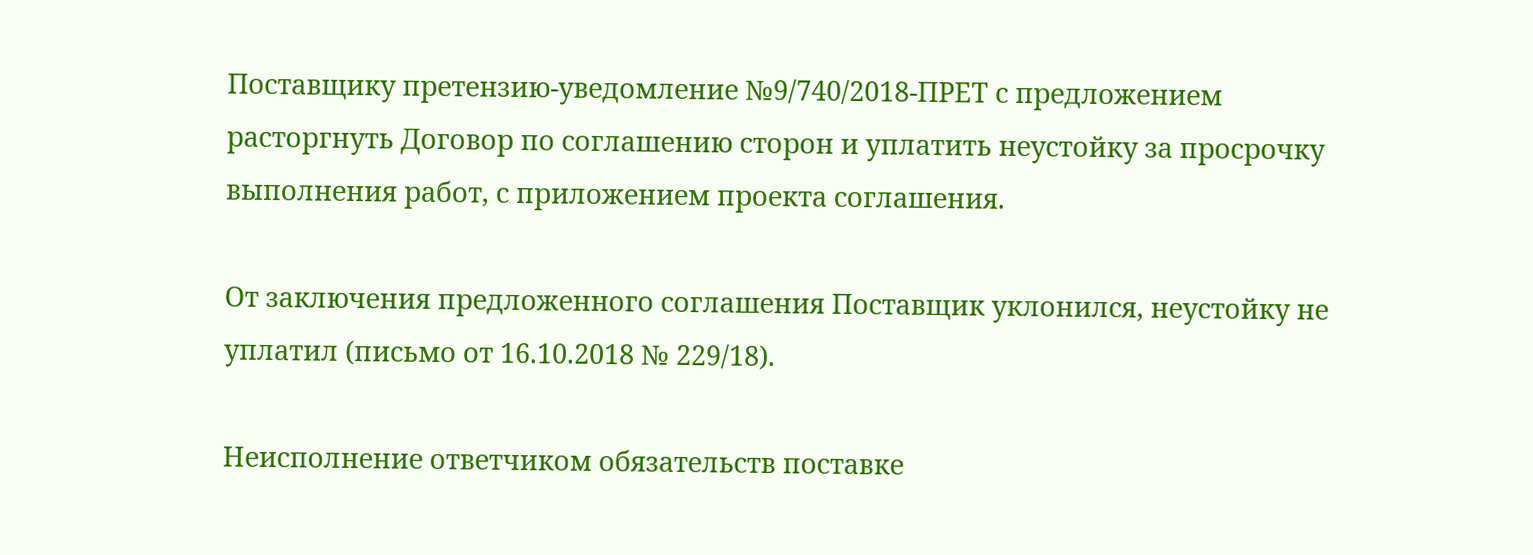Поставщику претензию-уведомление №9/740/2018-ПРЕТ с предложением расторгнуть Договор по соглашению сторон и уплатить неустойку за просрочку выполнения работ, с приложением проекта соглашения.

От заключения предложенного соглашения Поставщик уклонился, неустойку не уплатил (письмо от 16.10.2018 № 229/18).

Неисполнение ответчиком обязательств поставке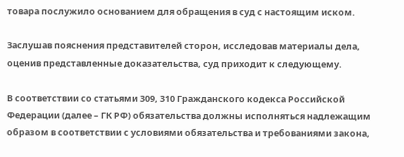товара послужило основанием для обращения в суд с настоящим иском.

Заслушав пояснения представителей сторон, исследовав материалы дела, оценив представленные доказательства, суд приходит к следующему.

В соответствии со статьями 309, 310 Гражданского кодекса Российской Федерации (далее – ГК РФ) обязательства должны исполняться надлежащим образом в соответствии с условиями обязательства и требованиями закона,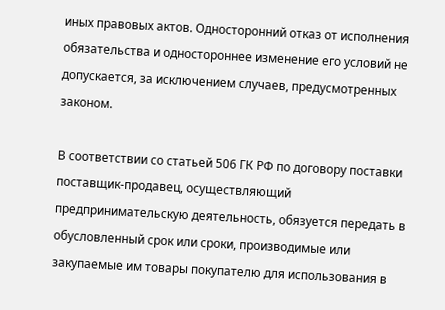иных правовых актов. Односторонний отказ от исполнения обязательства и одностороннее изменение его условий не допускается, за исключением случаев, предусмотренных законом.

В соответствии со статьей 506 ГК РФ по договору поставки поставщик-продавец, осуществляющий предпринимательскую деятельность, обязуется передать в обусловленный срок или сроки, производимые или закупаемые им товары покупателю для использования в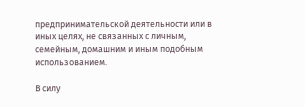предпринимательской деятельности или в иных целях, не связанных с личным, семейным, домашним и иным подобным использованием.

В силу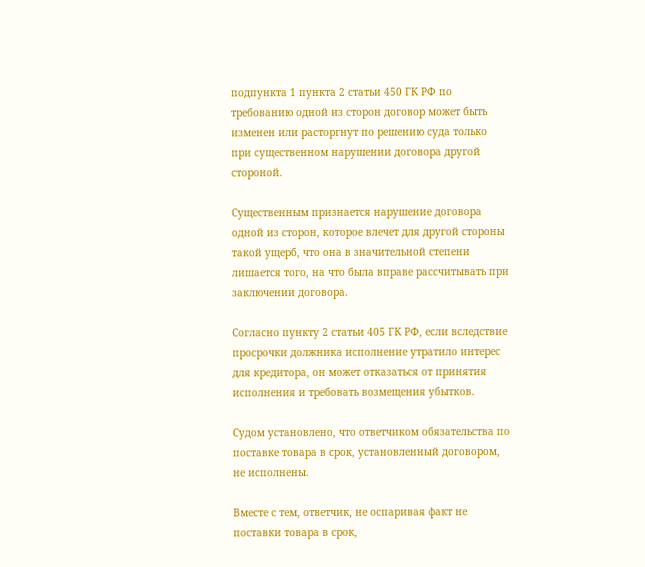подпункта 1 пункта 2 статьи 450 ГК РФ по требованию одной из сторон договор может быть изменен или расторгнут по решению суда только при существенном нарушении договора другой стороной.

Существенным признается нарушение договора одной из сторон, которое влечет для другой стороны такой ущерб, что она в значительной степени лишается того, на что была вправе рассчитывать при заключении договора.

Согласно пункту 2 статьи 405 ГК РФ, если вследствие просрочки должника исполнение утратило интерес для кредитора, он может отказаться от принятия исполнения и требовать возмещения убытков.

Судом установлено, что ответчиком обязательства по поставке товара в срок, установленный договором, не исполнены.

Вместе с тем, ответчик, не оспаривая факт не поставки товара в срок,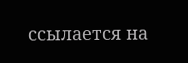ссылается на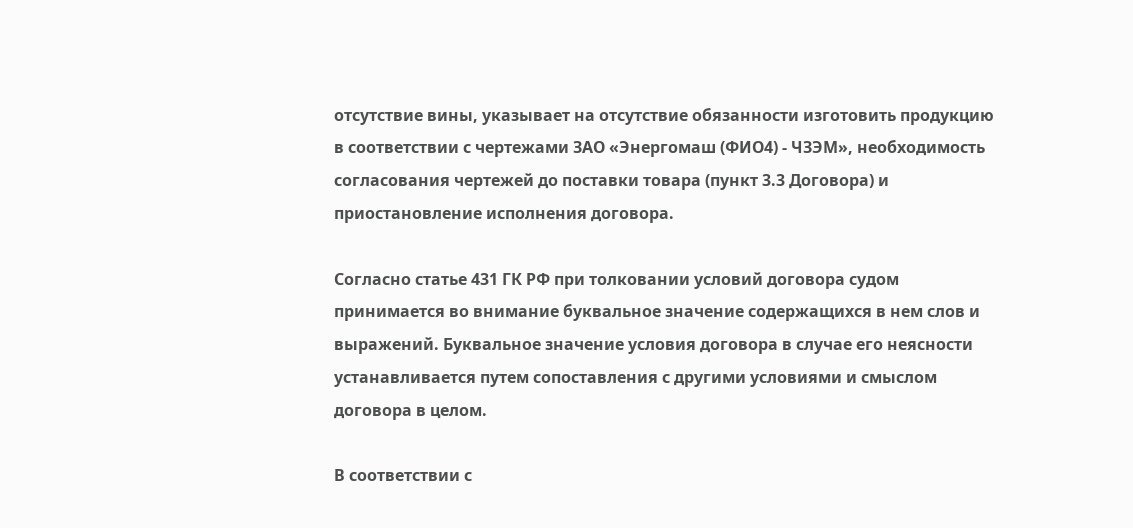отсутствие вины, указывает на отсутствие обязанности изготовить продукцию в соответствии с чертежами ЗАО «Энергомаш (ФИО4) - ЧЗЭМ», необходимость согласования чертежей до поставки товара (пункт 3.3 Договора) и приостановление исполнения договора.

Согласно статье 431 ГК РФ при толковании условий договора судом принимается во внимание буквальное значение содержащихся в нем слов и выражений. Буквальное значение условия договора в случае его неясности устанавливается путем сопоставления с другими условиями и смыслом договора в целом.

В соответствии с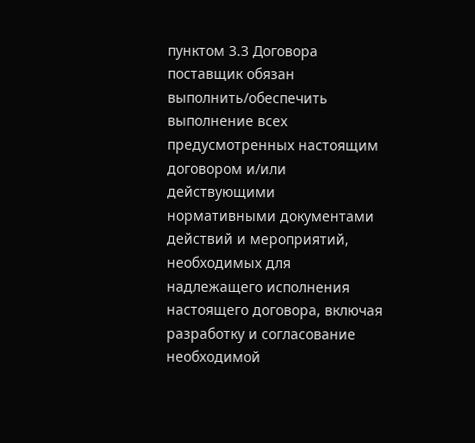пунктом 3.3 Договора поставщик обязан выполнить/обеспечить выполнение всех предусмотренных настоящим договором и/или действующими нормативными документами действий и мероприятий, необходимых для надлежащего исполнения настоящего договора, включая разработку и согласование необходимой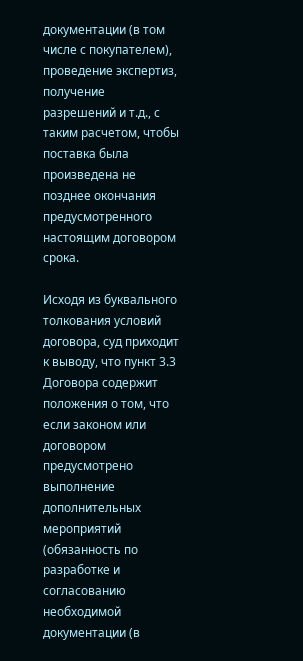документации (в том числе с покупателем), проведение экспертиз, получение разрешений и т.д., с таким расчетом, чтобы поставка была произведена не позднее окончания предусмотренного настоящим договором срока.

Исходя из буквального толкования условий договора, суд приходит к выводу, что пункт 3.3 Договора содержит положения о том, что если законом или договором предусмотрено выполнение дополнительных мероприятий (обязанность по разработке и согласованию необходимой документации (в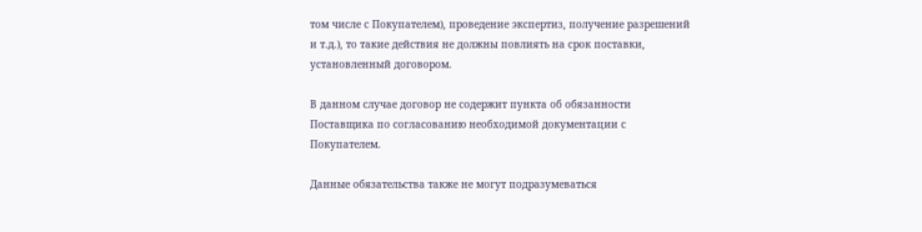том числе с Покупателем), проведение экспертиз, получение разрешений и т.д.), то такие действия не должны повлиять на срок поставки, установленный договором.

В данном случае договор не содержит пункта об обязанности Поставщика по согласованию необходимой документации с Покупателем.

Данные обязательства также не могут подразумеваться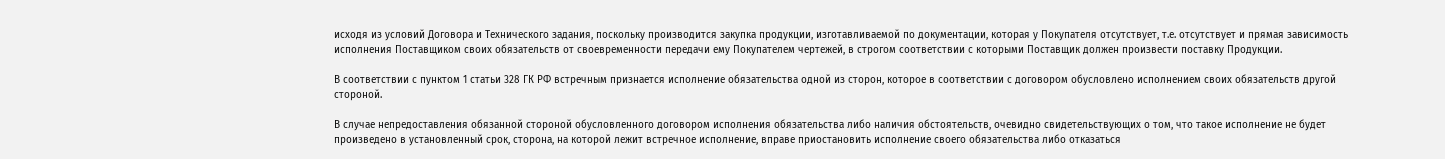исходя из условий Договора и Технического задания, поскольку производится закупка продукции, изготавливаемой по документации, которая у Покупателя отсутствует, т.е. отсутствует и прямая зависимость исполнения Поставщиком своих обязательств от своевременности передачи ему Покупателем чертежей, в строгом соответствии с которыми Поставщик должен произвести поставку Продукции.

В соответствии с пунктом 1 статьи 328 ГК РФ встречным признается исполнение обязательства одной из сторон, которое в соответствии с договором обусловлено исполнением своих обязательств другой стороной.

В случае непредоставления обязанной стороной обусловленного договором исполнения обязательства либо наличия обстоятельств, очевидно свидетельствующих о том, что такое исполнение не будет произведено в установленный срок, сторона, на которой лежит встречное исполнение, вправе приостановить исполнение своего обязательства либо отказаться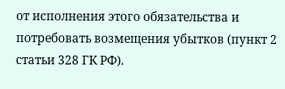от исполнения этого обязательства и потребовать возмещения убытков (пункт 2 статьи 328 ГК РФ).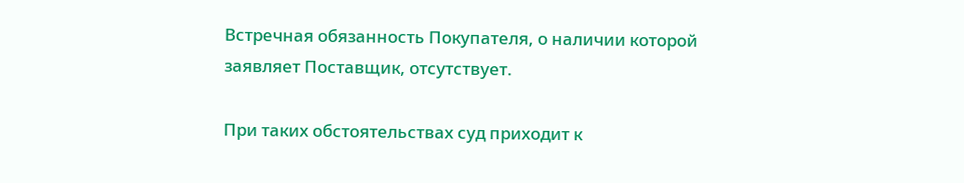Встречная обязанность Покупателя, о наличии которой заявляет Поставщик, отсутствует.

При таких обстоятельствах суд приходит к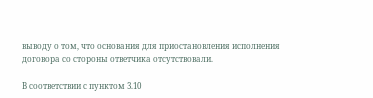выводу о том, что основания для приостановления исполнения договора со стороны ответчика отсутствовали.

В соответствии с пунктом 3.10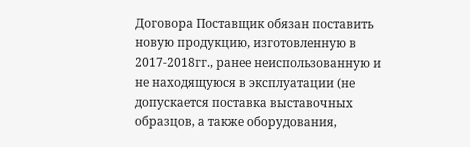Договора Поставщик обязан поставить новую продукцию, изготовленную в 2017-2018гг., ранее неиспользованную и не находящуюся в эксплуатации (не допускается поставка выставочных образцов, а также оборудования,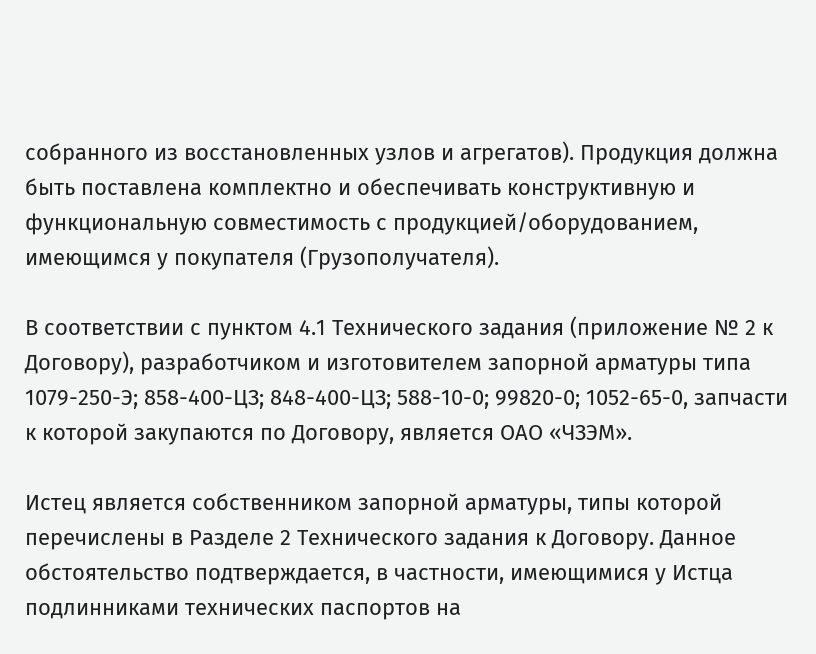собранного из восстановленных узлов и агрегатов). Продукция должна быть поставлена комплектно и обеспечивать конструктивную и функциональную совместимость с продукцией/оборудованием, имеющимся у покупателя (Грузополучателя).

В соответствии с пунктом 4.1 Технического задания (приложение № 2 к Договору), разработчиком и изготовителем запорной арматуры типа 1079-250-Э; 858-400-ЦЗ; 848-400-ЦЗ; 588-10-0; 99820-0; 1052-65-0, запчасти к которой закупаются по Договору, является ОАО «ЧЗЭМ».

Истец является собственником запорной арматуры, типы которой перечислены в Разделе 2 Технического задания к Договору. Данное обстоятельство подтверждается, в частности, имеющимися у Истца подлинниками технических паспортов на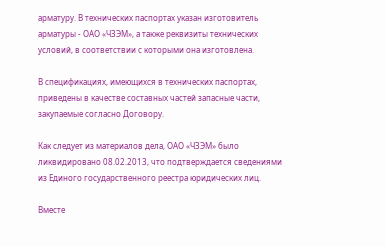арматуру. В технических паспортах указан изготовитель арматуры - ОАО «ЧЗЭМ», а также реквизиты технических условий, в соответствии с которыми она изготовлена.

В спецификациях, имеющихся в технических паспортах, приведены в качестве составных частей запасные части, закупаемые согласно Договору.

Как следует из материалов дела, ОАО «ЧЗЭМ» было ликвидировано 08.02.2013, что подтверждается сведениями из Единого государственного реестра юридических лиц.

Вместе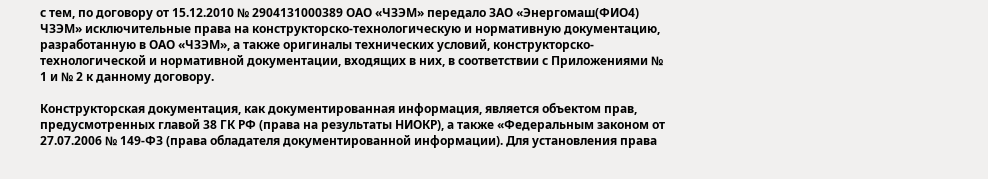с тем, по договору от 15.12.2010 № 2904131000389 ОАО «ЧЗЭМ» передало ЗАО «Энергомаш(ФИО4) ЧЗЭМ» исключительные права на конструкторско-технологическую и нормативную документацию, разработанную в ОАО «ЧЗЭМ», а также оригиналы технических условий, конструкторско-технологической и нормативной документации, входящих в них, в соответствии с Приложениями № 1 и № 2 к данному договору.

Конструкторская документация, как документированная информация, является объектом прав, предусмотренных главой 38 ГК РФ (права на результаты НИОКР), а также «Федеральным законом от 27.07.2006 № 149-ФЗ (права обладателя документированной информации). Для установления права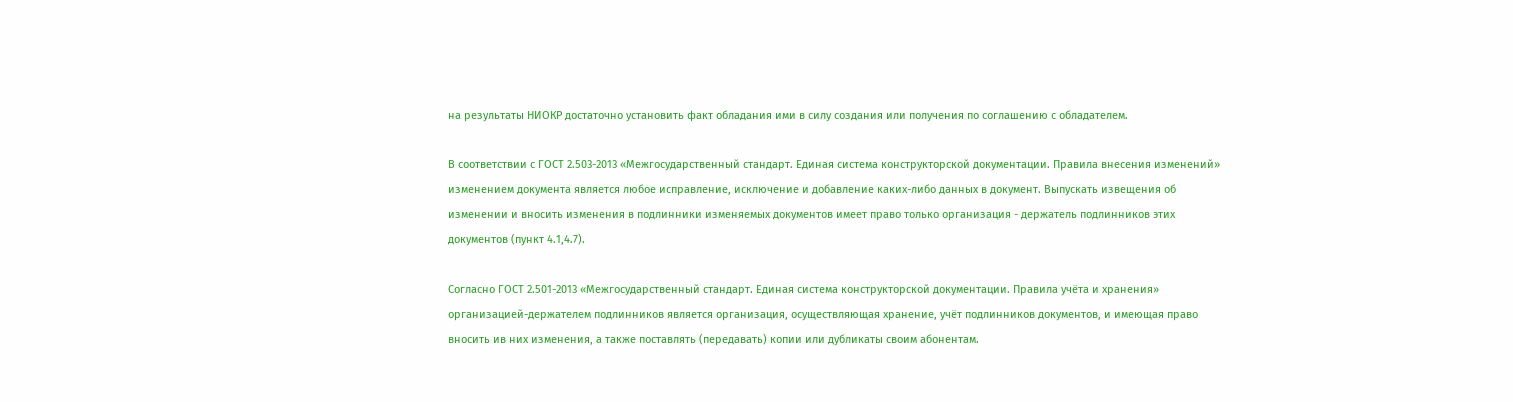на результаты НИОКР достаточно установить факт обладания ими в силу создания или получения по соглашению с обладателем.

В соответствии с ГОСТ 2.503-2013 «Межгосударственный стандарт. Единая система конструкторской документации. Правила внесения изменений» изменением документа является любое исправление, исключение и добавление каких-либо данных в документ. Выпускать извещения об изменении и вносить изменения в подлинники изменяемых документов имеет право только организация - держатель подлинников этих документов (пункт 4.1,4.7).

Согласно ГОСТ 2.501-2013 «Межгосударственный стандарт. Единая система конструкторской документации. Правила учёта и хранения» организацией-держателем подлинников является организация, осуществляющая хранение, учёт подлинников документов, и имеющая право вносить ив них изменения, а также поставлять (передавать) копии или дубликаты своим абонентам.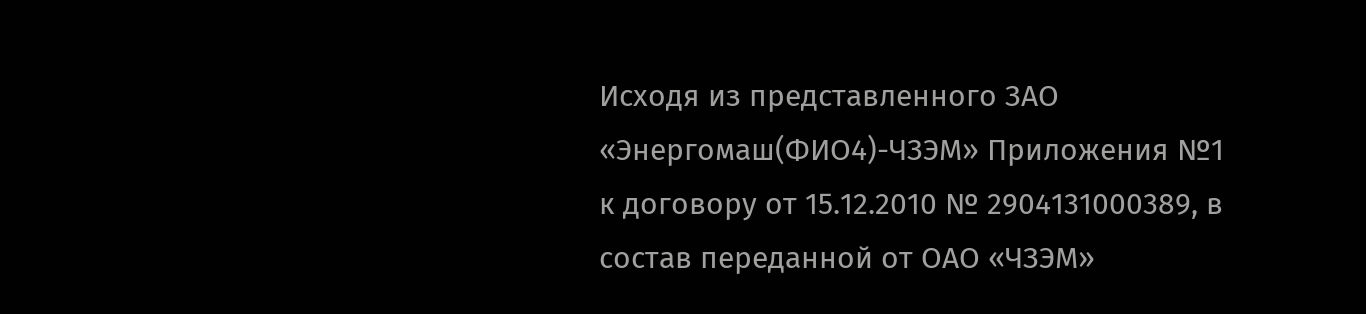Исходя из представленного ЗАО «Энергомаш(ФИО4)-ЧЗЭМ» Приложения №1 к договору от 15.12.2010 № 2904131000389, в состав переданной от ОАО «ЧЗЭМ»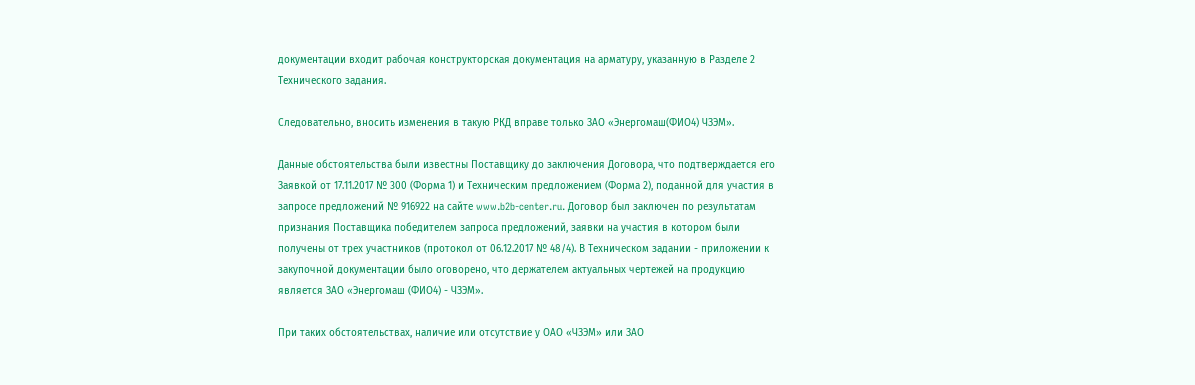документации входит рабочая конструкторская документация на арматуру, указанную в Разделе 2 Технического задания.

Следовательно, вносить изменения в такую РКД вправе только ЗАО «Энергомаш(ФИО4) ЧЗЭМ».

Данные обстоятельства были известны Поставщику до заключения Договора, что подтверждается его Заявкой от 17.11.2017 № 300 (Форма 1) и Техническим предложением (Форма 2), поданной для участия в запросе предложений № 916922 на сайте www.b2b-center.ru. Договор был заключен по результатам признания Поставщика победителем запроса предложений, заявки на участия в котором были получены от трех участников (протокол от 06.12.2017 № 48/4). В Техническом задании - приложении к закупочной документации было оговорено, что держателем актуальных чертежей на продукцию является ЗАО «Энергомаш (ФИО4) - ЧЗЭМ».

При таких обстоятельствах, наличие или отсутствие у ОАО «ЧЗЭМ» или ЗАО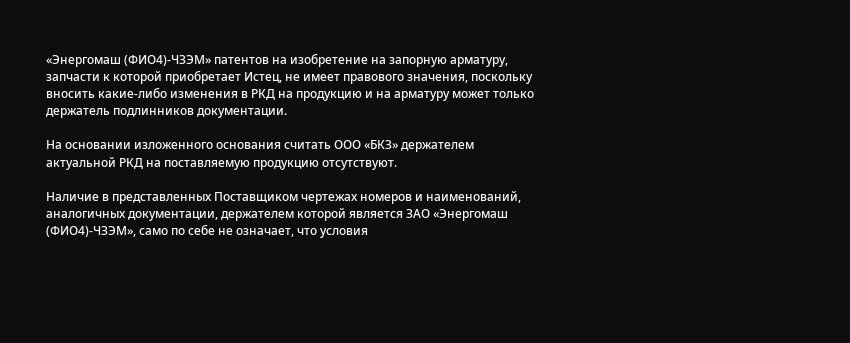«Энергомаш (ФИО4)-ЧЗЭМ» патентов на изобретение на запорную арматуру, запчасти к которой приобретает Истец, не имеет правового значения, поскольку вносить какие-либо изменения в РКД на продукцию и на арматуру может только держатель подлинников документации.

На основании изложенного основания считать ООО «БКЗ» держателем актуальной РКД на поставляемую продукцию отсутствуют.

Наличие в представленных Поставщиком чертежах номеров и наименований, аналогичных документации, держателем которой является ЗАО «Энергомаш (ФИО4)-ЧЗЭМ», само по себе не означает, что условия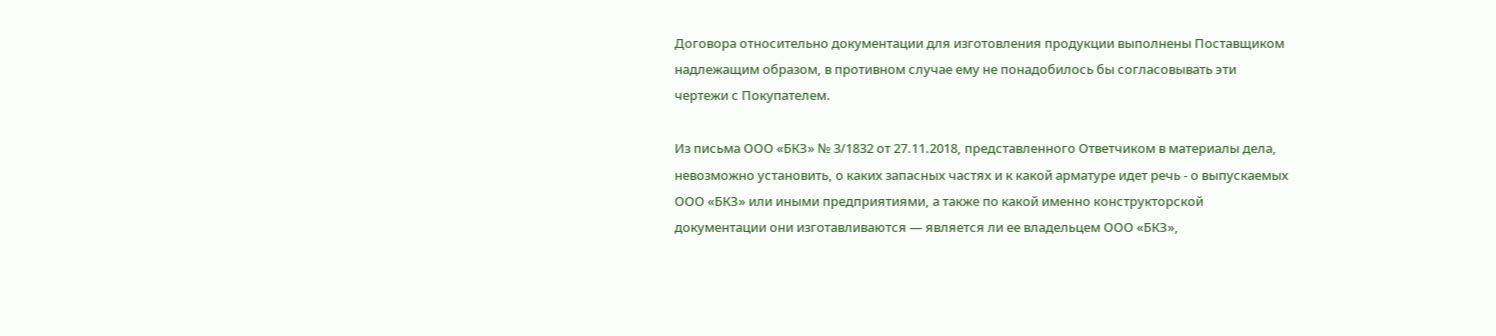Договора относительно документации для изготовления продукции выполнены Поставщиком надлежащим образом, в противном случае ему не понадобилось бы согласовывать эти чертежи с Покупателем.

Из письма ООО «БКЗ» № 3/1832 от 27.11.2018, представленного Ответчиком в материалы дела, невозможно установить, о каких запасных частях и к какой арматуре идет речь - о выпускаемых ООО «БКЗ» или иными предприятиями, а также по какой именно конструкторской документации они изготавливаются — является ли ее владельцем ООО «БКЗ»,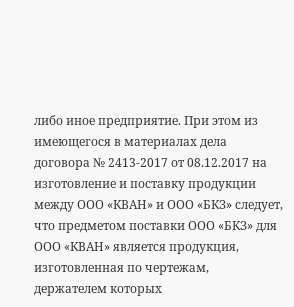либо иное предприятие. При этом из имеющегося в материалах дела договора № 2413-2017 от 08.12.2017 на изготовление и поставку продукции между ООО «КВАН» и ООО «БКЗ» следует, что предметом поставки ООО «БКЗ» для ООО «КВАН» является продукция, изготовленная по чертежам, держателем которых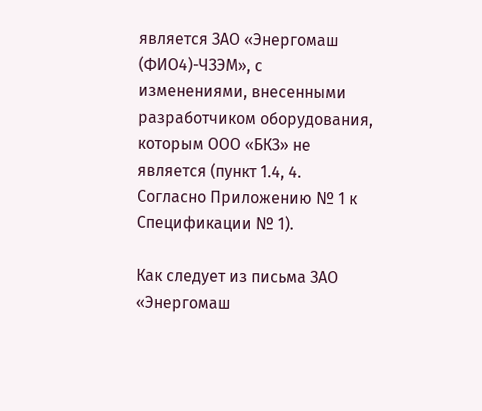является ЗАО «Энергомаш (ФИО4)-ЧЗЭМ», с изменениями, внесенными разработчиком оборудования, которым ООО «БКЗ» не является (пункт 1.4, 4. Согласно Приложению № 1 к Спецификации № 1).

Как следует из письма ЗАО «Энергомаш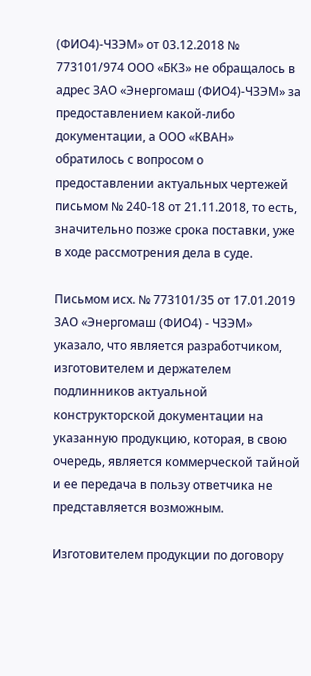(ФИО4)-ЧЗЭМ» от 03.12.2018 № 773101/974 ООО «БКЗ» не обращалось в адрес ЗАО «Энергомаш (ФИО4)-ЧЗЭМ» за предоставлением какой-либо документации, а ООО «КВАН» обратилось с вопросом о предоставлении актуальных чертежей письмом № 240-18 от 21.11.2018, то есть, значительно позже срока поставки, уже в ходе рассмотрения дела в суде.

Письмом исх. № 773101/35 от 17.01.2019 ЗАО «Энергомаш (ФИО4) - ЧЗЭМ» указало, что является разработчиком, изготовителем и держателем подлинников актуальной конструкторской документации на указанную продукцию, которая, в свою очередь, является коммерческой тайной и ее передача в пользу ответчика не представляется возможным.

Изготовителем продукции по договору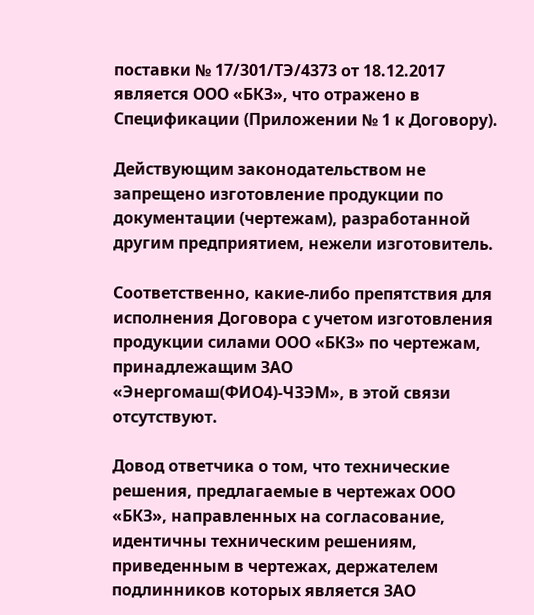поставки № 17/301/ТЭ/4373 от 18.12.2017 является ООО «БКЗ», что отражено в Спецификации (Приложении № 1 к Договору).

Действующим законодательством не запрещено изготовление продукции по документации (чертежам), разработанной другим предприятием, нежели изготовитель.

Соответственно, какие-либо препятствия для исполнения Договора с учетом изготовления продукции силами ООО «БКЗ» по чертежам, принадлежащим ЗАО «Энергомаш(ФИО4)-ЧЗЭМ», в этой связи отсутствуют.

Довод ответчика о том, что технические решения, предлагаемые в чертежах ООО «БКЗ», направленных на согласование, идентичны техническим решениям, приведенным в чертежах, держателем подлинников которых является ЗАО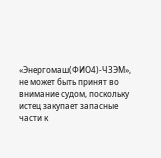«Энергомаш(ФИО4)-ЧЗЭМ», не может быть принят во внимание судом, поскольку истец закупает запасные части к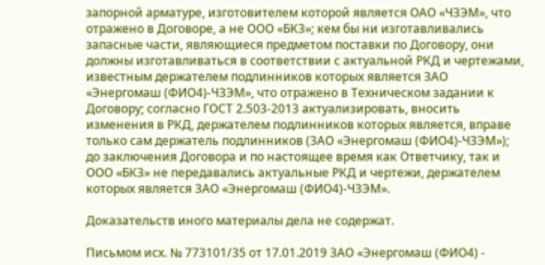запорной арматуре, изготовителем которой является ОАО «ЧЗЭМ», что отражено в Договоре, а не ООО «БКЗ»; кем бы ни изготавливались запасные части, являющиеся предметом поставки по Договору, они должны изготавливаться в соответствии с актуальной РКД и чертежами, известным держателем подлинников которых является ЗАО «Энергомаш (ФИО4)-ЧЗЭМ», что отражено в Техническом задании к Договору; согласно ГОСТ 2.503-2013 актуализировать, вносить изменения в РКД, держателем подлинников которых является, вправе только сам держатель подлинников (ЗАО «Энергомаш (ФИО4)-ЧЗЭМ»); до заключения Договора и по настоящее время как Ответчику, так и ООО «БКЗ» не передавались актуальные РКД и чертежи, держателем которых является ЗАО «Энергомаш (ФИО4)-ЧЗЭМ».

Доказательств иного материалы дела не содержат.

Письмом исх. № 773101/35 от 17.01.2019 ЗАО «Энергомаш (ФИО4) -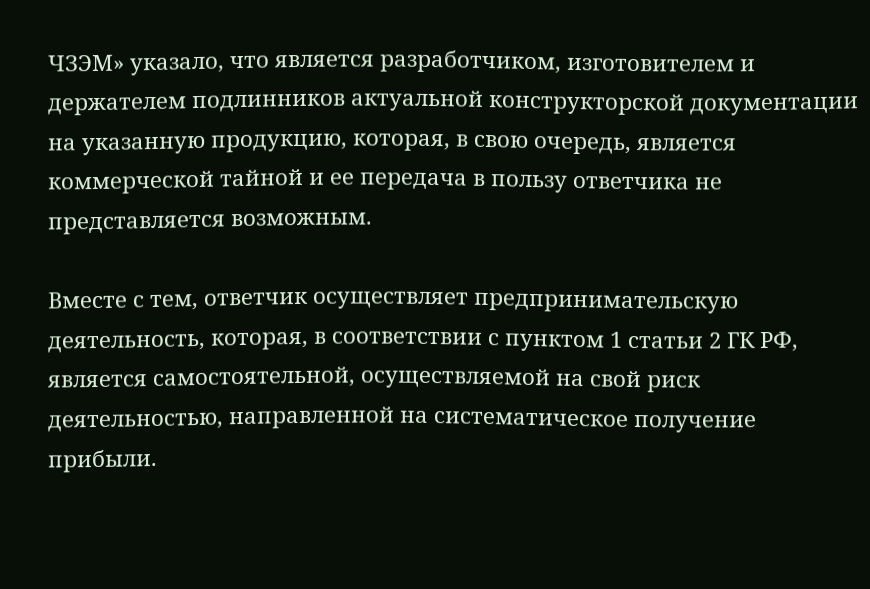ЧЗЭМ» указало, что является разработчиком, изготовителем и держателем подлинников актуальной конструкторской документации на указанную продукцию, которая, в свою очередь, является коммерческой тайной и ее передача в пользу ответчика не представляется возможным.

Вместе с тем, ответчик осуществляет предпринимательскую деятельность, которая, в соответствии с пунктом 1 статьи 2 ГК РФ, является самостоятельной, осуществляемой на свой риск деятельностью, направленной на систематическое получение прибыли.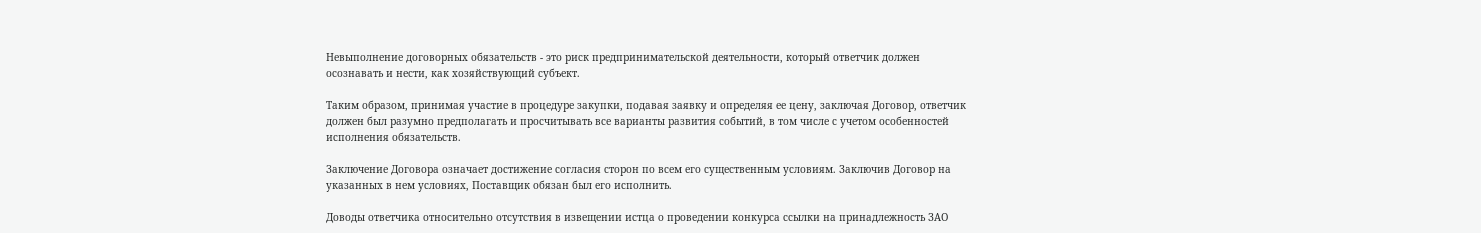Невыполнение договорных обязательств - это риск предпринимательской деятельности, который ответчик должен осознавать и нести, как хозяйствующий субъект.

Таким образом, принимая участие в процедуре закупки, подавая заявку и определяя ее цену, заключая Договор, ответчик должен был разумно предполагать и просчитывать все варианты развития событий, в том числе с учетом особенностей исполнения обязательств.

Заключение Договора означает достижение согласия сторон по всем его существенным условиям. Заключив Договор на указанных в нем условиях, Поставщик обязан был его исполнить.

Доводы ответчика относительно отсутствия в извещении истца о проведении конкурса ссылки на принадлежность ЗАО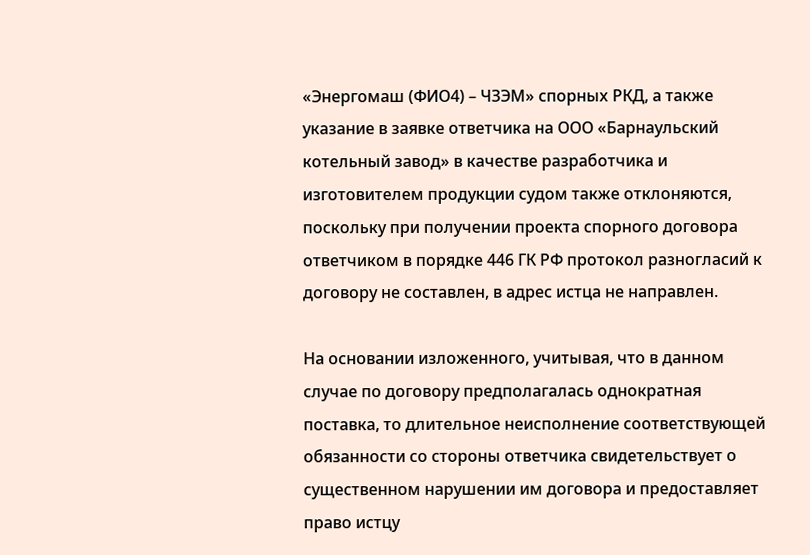«Энергомаш (ФИО4) – ЧЗЭМ» спорных РКД, а также указание в заявке ответчика на ООО «Барнаульский котельный завод» в качестве разработчика и изготовителем продукции судом также отклоняются, поскольку при получении проекта спорного договора ответчиком в порядке 446 ГК РФ протокол разногласий к договору не составлен, в адрес истца не направлен.

На основании изложенного, учитывая, что в данном случае по договору предполагалась однократная поставка, то длительное неисполнение соответствующей обязанности со стороны ответчика свидетельствует о существенном нарушении им договора и предоставляет право истцу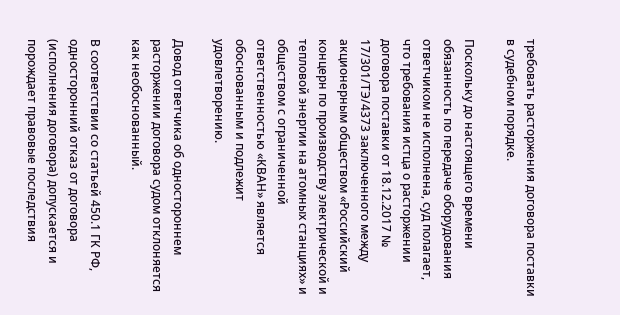требовать расторжения договора поставки в судебном порядке.

Поскольку до настоящего времени обязанность по передаче оборудования ответчиком не исполнена, суд полагает, что требования истца о расторжении договора поставки от 18.12.2017 № 17/301/ТЭ/4373 заключенного между акционерным обществом «Российский концерн по производству электрической и тепловой энергии на атомных станциях» и обществом с ограниченной ответственностью «КВАН» является обоснованным и подлежит удовлетворению.

Довод ответчика об одностороннем расторжении договора судом отклоняется как необоснованный.

В соответствии со статьей 450.1 ГК РФ, односторонний отказ от договора (исполнения договора) допускается и порождает правовые последствия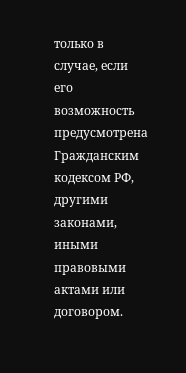только в случае, если его возможность предусмотрена Гражданским кодексом РФ, другими законами, иными правовыми актами или договором.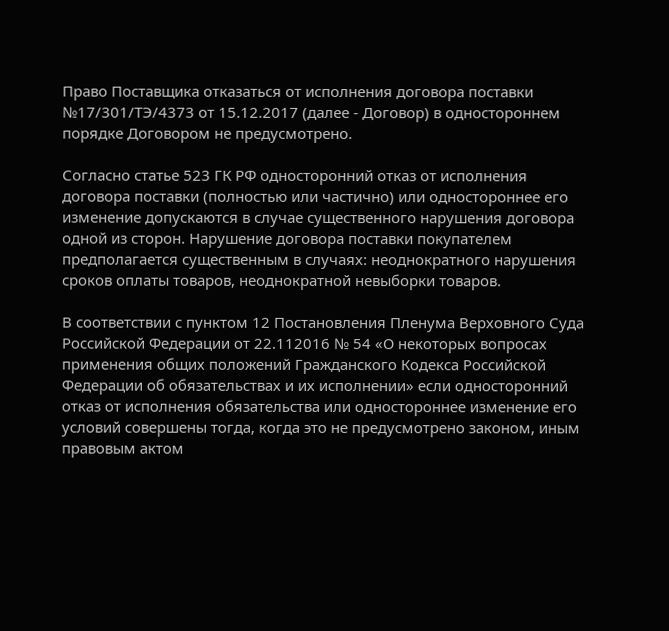Право Поставщика отказаться от исполнения договора поставки №17/301/ТЭ/4373 от 15.12.2017 (далее - Договор) в одностороннем порядке Договором не предусмотрено.

Согласно статье 523 ГК РФ односторонний отказ от исполнения договора поставки (полностью или частично) или одностороннее его изменение допускаются в случае существенного нарушения договора одной из сторон. Нарушение договора поставки покупателем предполагается существенным в случаях: неоднократного нарушения сроков оплаты товаров, неоднократной невыборки товаров.

В соответствии с пунктом 12 Постановления Пленума Верховного Суда Российской Федерации от 22.112016 № 54 «О некоторых вопросах применения общих положений Гражданского Кодекса Российской Федерации об обязательствах и их исполнении» если односторонний отказ от исполнения обязательства или одностороннее изменение его условий совершены тогда, когда это не предусмотрено законом, иным правовым актом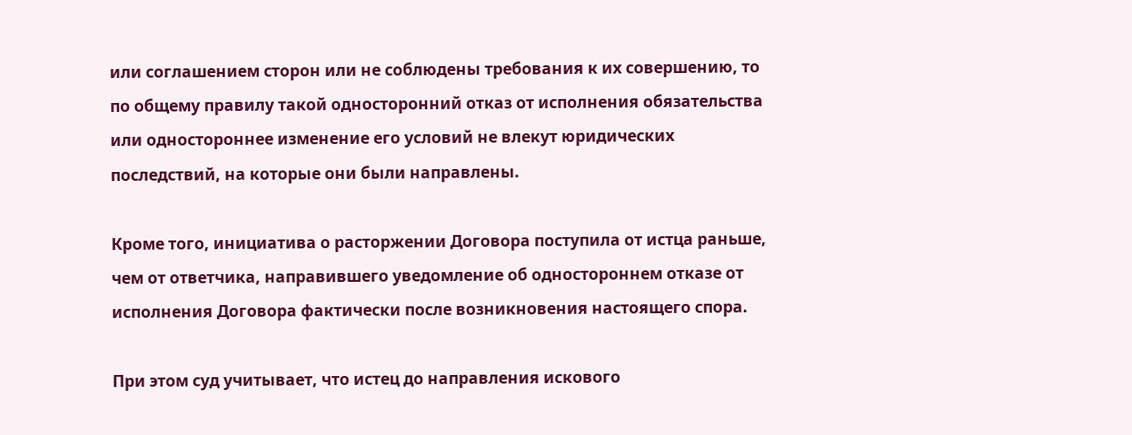или соглашением сторон или не соблюдены требования к их совершению, то по общему правилу такой односторонний отказ от исполнения обязательства или одностороннее изменение его условий не влекут юридических последствий, на которые они были направлены.

Кроме того, инициатива о расторжении Договора поступила от истца раньше, чем от ответчика, направившего уведомление об одностороннем отказе от исполнения Договора фактически после возникновения настоящего спора.

При этом суд учитывает, что истец до направления искового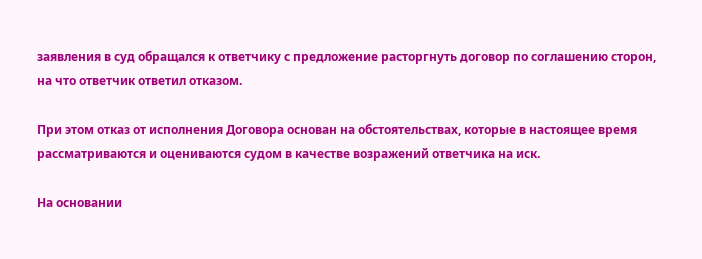заявления в суд обращался к ответчику с предложение расторгнуть договор по соглашению сторон, на что ответчик ответил отказом.

При этом отказ от исполнения Договора основан на обстоятельствах, которые в настоящее время рассматриваются и оцениваются судом в качестве возражений ответчика на иск.

На основании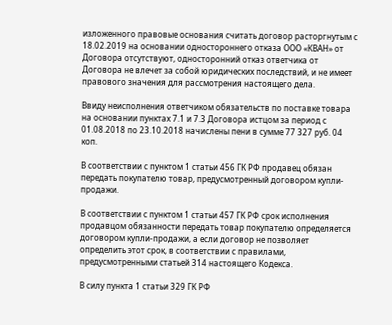изложенного правовые основания считать договор расторгнутым с 18.02.2019 на основании одностороннего отказа ООО «КВАН» от Договора отсутствуют, односторонний отказ ответчика от Договора не влечет за собой юридических последствий, и не имеет правового значения для рассмотрения настоящего дела.

Ввиду неисполнения ответчиком обязательств по поставке товара на основании пунктах 7.1 и 7.3 Договора истцом за период с 01.08.2018 по 23.10.2018 начислены пени в сумме 77 327 руб. 04 коп.

В соответствии с пунктом 1 статьи 456 ГК РФ продавец обязан передать покупателю товар, предусмотренный договором купли-продажи.

В соответствии с пунктом 1 статьи 457 ГК РФ срок исполнения продавцом обязанности передать товар покупателю определяется договором купли-продажи, а если договор не позволяет определить этот срок, в соответствии с правилами, предусмотренными статьей 314 настоящего Кодекса.

В силу пункта 1 статьи 329 ГК РФ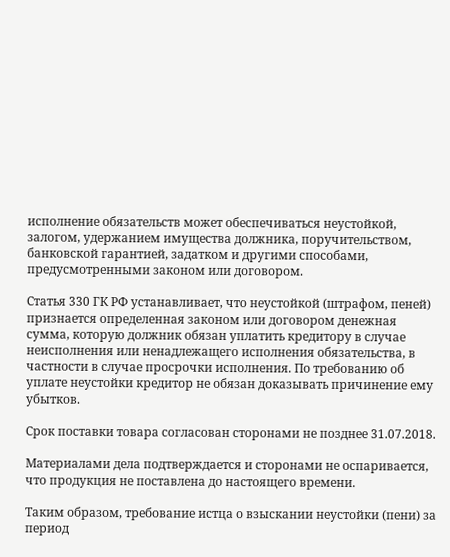исполнение обязательств может обеспечиваться неустойкой, залогом, удержанием имущества должника, поручительством, банковской гарантией, задатком и другими способами, предусмотренными законом или договором.

Статья 330 ГК РФ устанавливает, что неустойкой (штрафом, пеней) признается определенная законом или договором денежная сумма, которую должник обязан уплатить кредитору в случае неисполнения или ненадлежащего исполнения обязательства, в частности в случае просрочки исполнения. По требованию об уплате неустойки кредитор не обязан доказывать причинение ему убытков.

Срок поставки товара согласован сторонами не позднее 31.07.2018.

Материалами дела подтверждается и сторонами не оспаривается, что продукция не поставлена до настоящего времени.

Таким образом, требование истца о взыскании неустойки (пени) за период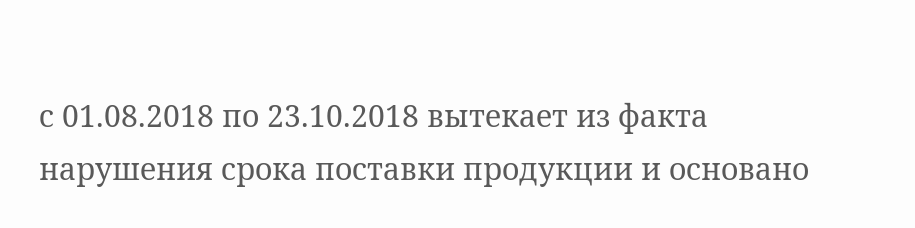с 01.08.2018 по 23.10.2018 вытекает из факта нарушения срока поставки продукции и основано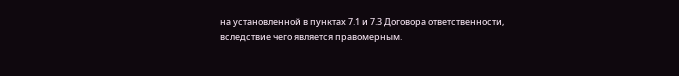на установленной в пунктах 7.1 и 7.3 Договора ответственности, вследствие чего является правомерным.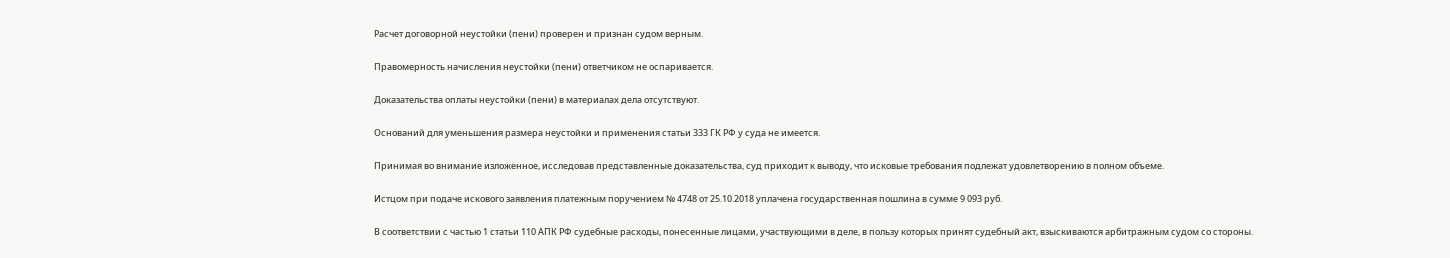Расчет договорной неустойки (пени) проверен и признан судом верным.

Правомерность начисления неустойки (пени) ответчиком не оспаривается.

Доказательства оплаты неустойки (пени) в материалах дела отсутствуют.

Оснований для уменьшения размера неустойки и применения статьи 333 ГК РФ у суда не имеется.

Принимая во внимание изложенное, исследовав представленные доказательства, суд приходит к выводу, что исковые требования подлежат удовлетворению в полном объеме.

Истцом при подаче искового заявления платежным поручением № 4748 от 25.10.2018 уплачена государственная пошлина в сумме 9 093 руб.

В соответствии с частью 1 статьи 110 АПК РФ судебные расходы, понесенные лицами, участвующими в деле, в пользу которых принят судебный акт, взыскиваются арбитражным судом со стороны.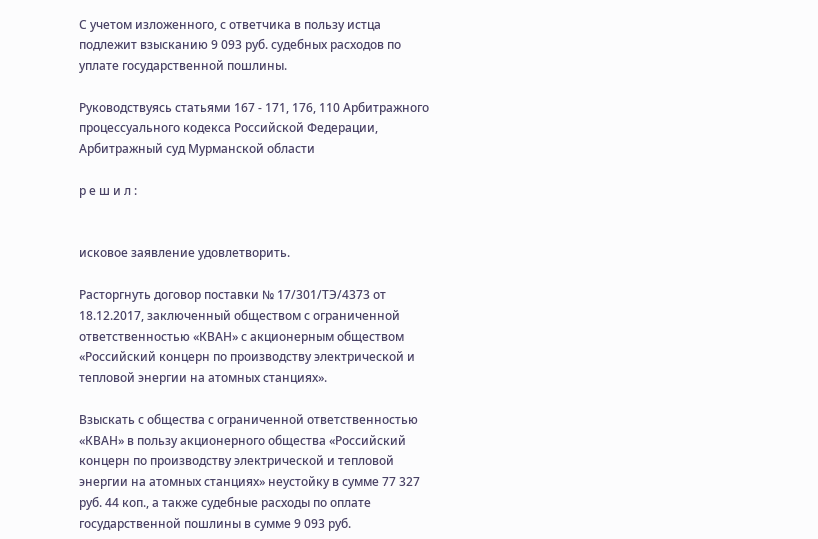С учетом изложенного, с ответчика в пользу истца подлежит взысканию 9 093 руб. судебных расходов по уплате государственной пошлины.

Руководствуясь статьями 167 - 171, 176, 110 Арбитражного процессуального кодекса Российской Федерации, Арбитражный суд Мурманской области

р е ш и л :


исковое заявление удовлетворить.

Расторгнуть договор поставки № 17/301/ТЭ/4373 от 18.12.2017, заключенный обществом с ограниченной ответственностью «КВАН» с акционерным обществом «Российский концерн по производству электрической и тепловой энергии на атомных станциях».

Взыскать с общества с ограниченной ответственностью «КВАН» в пользу акционерного общества «Российский концерн по производству электрической и тепловой энергии на атомных станциях» неустойку в сумме 77 327 руб. 44 коп., а также судебные расходы по оплате государственной пошлины в сумме 9 093 руб.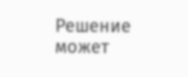Решение может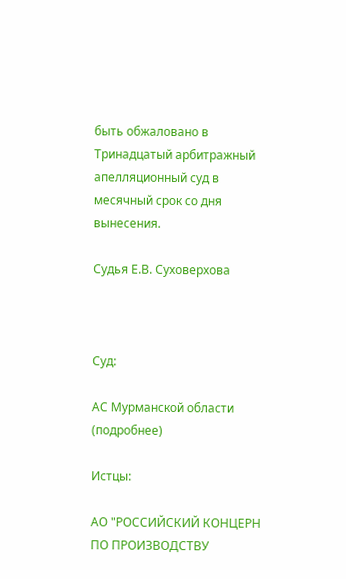быть обжаловано в Тринадцатый арбитражный апелляционный суд в месячный срок со дня вынесения.

Судья Е.В. Суховерхова



Суд:

АС Мурманской области (подробнее)

Истцы:

АО "РОССИЙСКИЙ КОНЦЕРН ПО ПРОИЗВОДСТВУ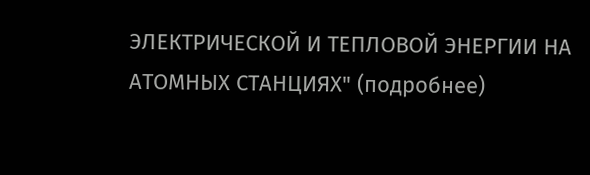ЭЛЕКТРИЧЕСКОЙ И ТЕПЛОВОЙ ЭНЕРГИИ НА АТОМНЫХ СТАНЦИЯХ" (подробнее)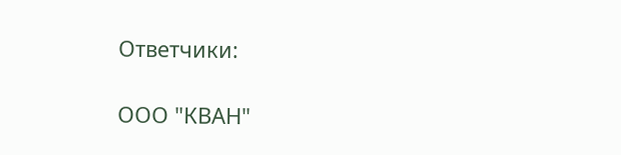Ответчики:

ООО "КВАН"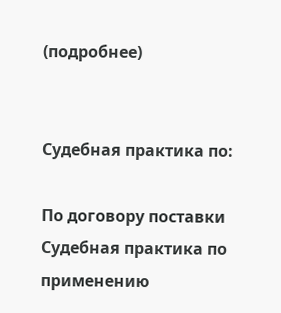(подробнее)


Судебная практика по:

По договору поставки
Судебная практика по применению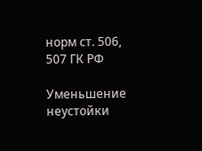норм ст. 506, 507 ГК РФ

Уменьшение неустойки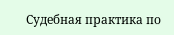Судебная практика по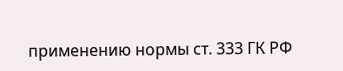применению нормы ст. 333 ГК РФ